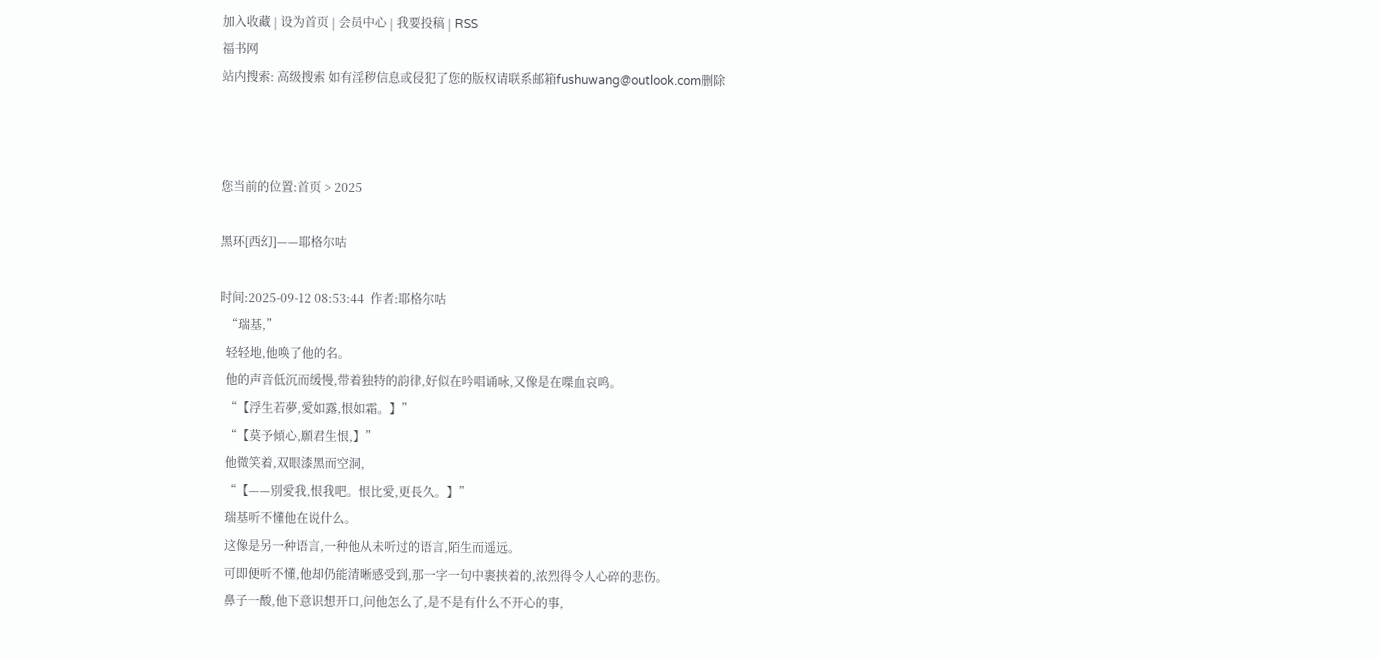加入收藏 | 设为首页 | 会员中心 | 我要投稿 | RSS
福书网
站内搜索: 高级搜索 如有淫秽信息或侵犯了您的版权请联系邮箱fushuwang@outlook.com删除



您当前的位置:首页 > 2025

黑环[西幻]——耶格尔咕

时间:2025-09-12 08:53:44  作者:耶格尔咕
  “瑞基,”
  轻轻地,他唤了他的名。
  他的声音低沉而缓慢,带着独特的韵律,好似在吟唱诵咏,又像是在喋血哀鸣。
  “【浮生若夢,愛如露,恨如霜。】”
  “【莫予傾心,願君生恨,】”
  他微笑着,双眼漆黑而空洞,
  “【——別愛我,恨我吧。恨比愛,更長久。】”
  瑞基听不懂他在说什么。
  这像是另一种语言,一种他从未听过的语言,陌生而遥远。
  可即便听不懂,他却仍能清晰感受到,那一字一句中裹挟着的,浓烈得令人心碎的悲伤。
  鼻子一酸,他下意识想开口,问他怎么了,是不是有什么不开心的事,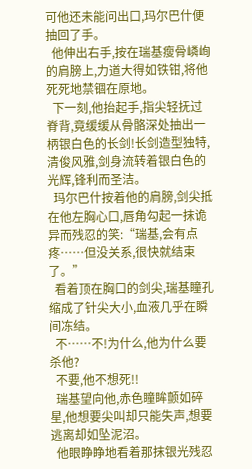可他还未能问出口,玛尔巴什便抽回了手。
  他伸出右手,按在瑞基瘦骨嶙峋的肩膀上,力道大得如铁钳,将他死死地禁锢在原地。
  下一刻,他抬起手,指尖轻抚过脊背,竟缓缓从骨骼深处抽出一柄银白色的长剑!长剑造型独特,清俊风雅,剑身流转着银白色的光辉,锋利而圣洁。
  玛尔巴什按着他的肩膀,剑尖抵在他左胸心口,唇角勾起一抹诡异而残忍的笑:“瑞基,会有点疼……但没关系,很快就结束了。”
  看着顶在胸口的剑尖,瑞基瞳孔缩成了针尖大小,血液几乎在瞬间冻结。
  不……不!为什么,他为什么要杀他?
  不要,他不想死!!
  瑞基望向他,赤色瞳眸颤如碎星,他想要尖叫却只能失声,想要逃离却如坠泥沼。
  他眼睁睁地看着那抹银光残忍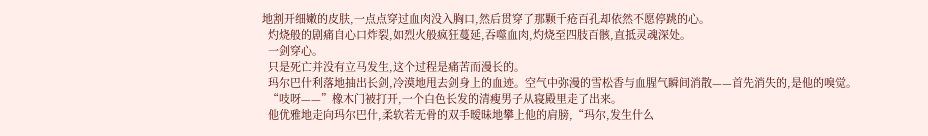地割开细嫩的皮肤,一点点穿过血肉没入胸口,然后贯穿了那颗千疮百孔却依然不愿停跳的心。
  灼烧般的剧痛自心口炸裂,如烈火般疯狂蔓延,吞噬血肉,灼烧至四肢百骸,直抵灵魂深处。
  一剑穿心。
  只是死亡并没有立马发生,这个过程是痛苦而漫长的。
  玛尔巴什利落地抽出长剑,冷漠地甩去剑身上的血迹。空气中弥漫的雪松香与血腥气瞬间消散——首先消失的,是他的嗅觉。
  “吱呀——”橡木门被打开,一个白色长发的清瘦男子从寝殿里走了出来。
  他优雅地走向玛尔巴什,柔软若无骨的双手暧昧地攀上他的肩膀,“玛尔,发生什么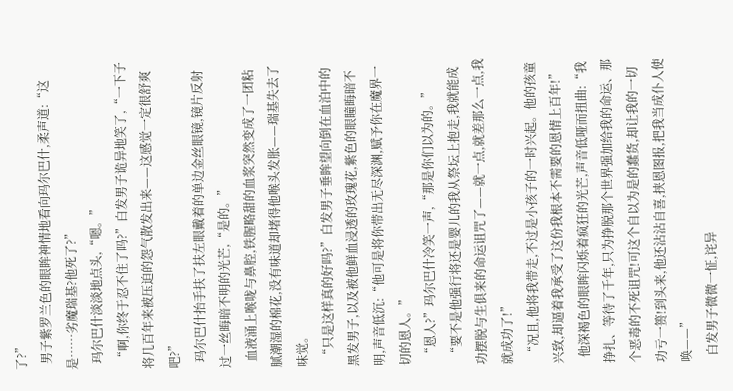了?”
  男子紫罗兰色的眼眸神情地看向玛尔巴什,柔声道:“这是……劣魔瑞基?他死了?”
  玛尔巴什淡淡地点头,“嗯。”
  “啊,你终于忍不住了吗?”白发男子诡异地笑了,“一下子将几百年来被压迫的怨气散发出来——这感觉一定很舒爽吧?”
  玛尔巴什抬手扶了扶左眼戴着的单边金丝眼镜,镜片反射过一丝晦暗不明的光芒,“是的。”
  血液涌上喉咙与鼻腔,铁腥略甜的血浆突然变成了一团粘腻潮湿的棉花,没有味道却堵得他喉头发胀——瑞基失去了味觉。
  “只是这样真的好吗?”白发男子垂眸望向倒在血泊中的黑发男子,以及被他鲜血浸透的玫瑰花,紫色的眼瞳晦暗不明,声音低沉:“他可是将你带出无尽深渊,赋予你在魔界一切的恩人。”
  “恩人?”玛尔巴什冷笑一声,“那是你们以为的。”
  “要不是他强行将还是婴儿的我从祭坛上抱走,我就能成功摆脱与生俱来的命运诅咒了——就一点,就差那么一点,我就成功了!”
  “况且,他将我带走,不过是小孩子的一时兴起。他的孩童兴致,却逼着我承受了这份我根本不需要的恩情上百年!”
  他深褐色的眼眸闪烁着疯狂的光芒,声音低哑而扭曲:“我挣扎、等待了千年,只为挣脱那个世界强加给我的命运、那个恶毒的不死诅咒!可这个自以为是的蠢货,却让我的一切功亏一篑!到头来,他还沾沾自喜,挟恩图报,把我当成仆人使唤——”
  白发男子微微一怔,诧异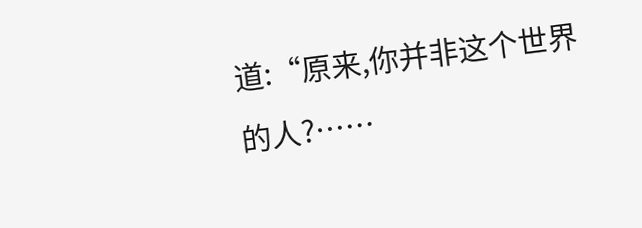道:“原来,你并非这个世界的人?……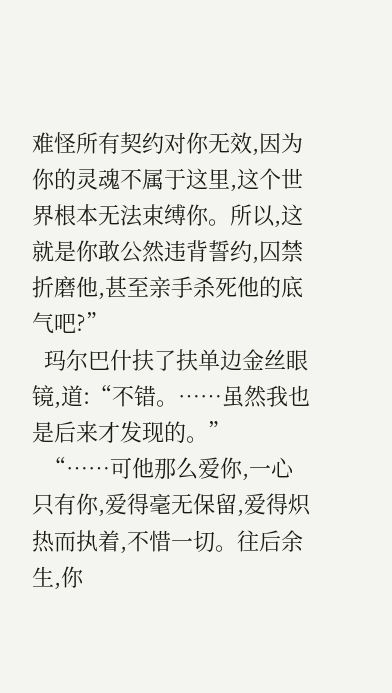难怪所有契约对你无效,因为你的灵魂不属于这里,这个世界根本无法束缚你。所以,这就是你敢公然违背誓约,囚禁折磨他,甚至亲手杀死他的底气吧?”
  玛尔巴什扶了扶单边金丝眼镜,道:“不错。……虽然我也是后来才发现的。”
  “……可他那么爱你,一心只有你,爱得毫无保留,爱得炽热而执着,不惜一切。往后余生,你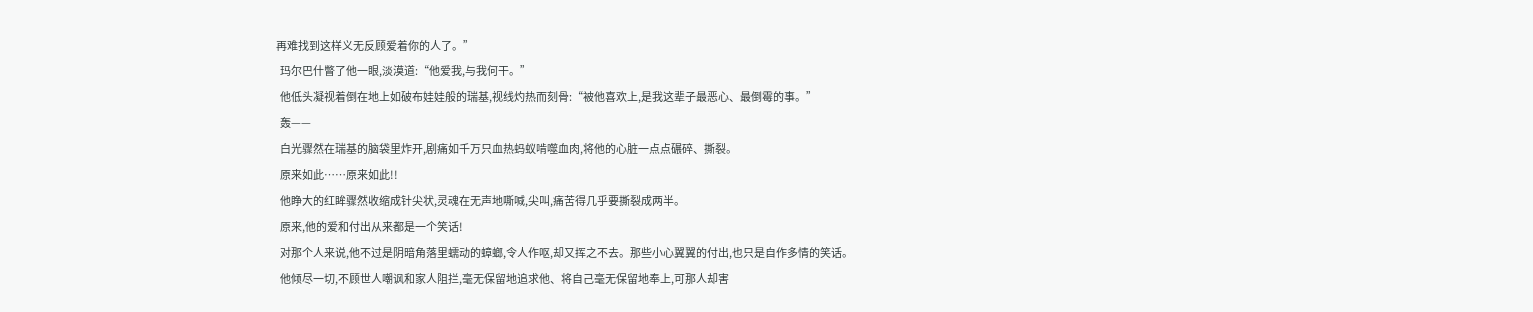再难找到这样义无反顾爱着你的人了。”
  玛尔巴什瞥了他一眼,淡漠道:“他爱我,与我何干。”
  他低头凝视着倒在地上如破布娃娃般的瑞基,视线灼热而刻骨:“被他喜欢上,是我这辈子最恶心、最倒霉的事。”
  轰——
  白光骤然在瑞基的脑袋里炸开,剧痛如千万只血热蚂蚁啃噬血肉,将他的心脏一点点碾碎、撕裂。
  原来如此……原来如此!!
  他睁大的红眸骤然收缩成针尖状,灵魂在无声地嘶喊,尖叫,痛苦得几乎要撕裂成两半。
  原来,他的爱和付出从来都是一个笑话!
  对那个人来说,他不过是阴暗角落里蠕动的蟑螂,令人作呕,却又挥之不去。那些小心翼翼的付出,也只是自作多情的笑话。
  他倾尽一切,不顾世人嘲讽和家人阻拦,毫无保留地追求他、将自己毫无保留地奉上,可那人却害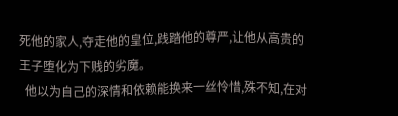死他的家人,夺走他的皇位,践踏他的尊严,让他从高贵的王子堕化为下贱的劣魔。
  他以为自己的深情和依赖能换来一丝怜惜,殊不知,在对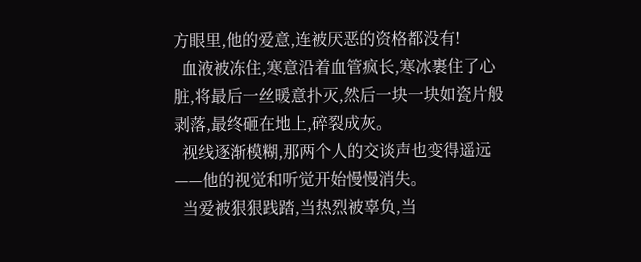方眼里,他的爱意,连被厌恶的资格都没有!
  血液被冻住,寒意沿着血管疯长,寒冰裹住了心脏,将最后一丝暖意扑灭,然后一块一块如瓷片般剥落,最终砸在地上,碎裂成灰。
  视线逐渐模糊,那两个人的交谈声也变得遥远——他的视觉和听觉开始慢慢消失。
  当爱被狠狠践踏,当热烈被辜负,当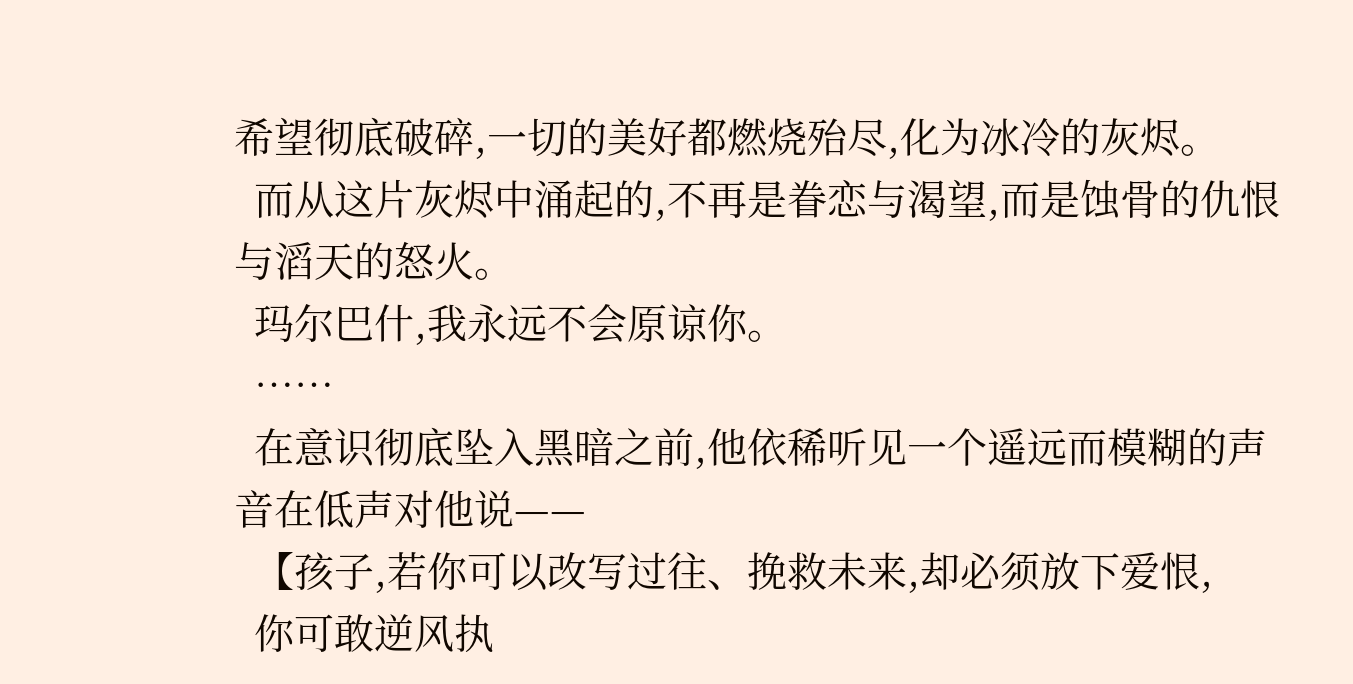希望彻底破碎,一切的美好都燃烧殆尽,化为冰冷的灰烬。
  而从这片灰烬中涌起的,不再是眷恋与渴望,而是蚀骨的仇恨与滔天的怒火。
  玛尔巴什,我永远不会原谅你。
  ……
  在意识彻底坠入黑暗之前,他依稀听见一个遥远而模糊的声音在低声对他说——
  【孩子,若你可以改写过往、挽救未来,却必须放下爱恨,
  你可敢逆风执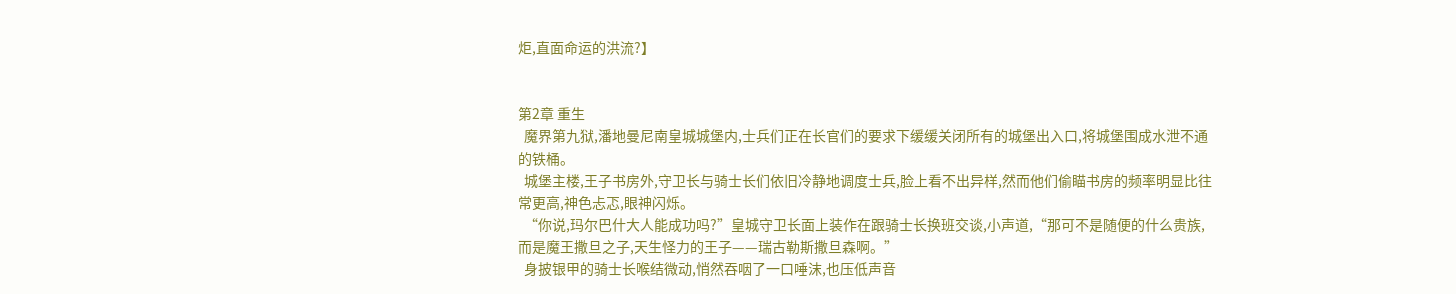炬,直面命运的洪流?】


第2章 重生
  魔界第九狱,潘地曼尼南皇城城堡内,士兵们正在长官们的要求下缓缓关闭所有的城堡出入口,将城堡围成水泄不通的铁桶。
  城堡主楼,王子书房外,守卫长与骑士长们依旧冷静地调度士兵,脸上看不出异样,然而他们偷瞄书房的频率明显比往常更高,神色忐忑,眼神闪烁。
  “你说,玛尔巴什大人能成功吗?”皇城守卫长面上装作在跟骑士长换班交谈,小声道,“那可不是随便的什么贵族,而是魔王撒旦之子,天生怪力的王子——瑞古勒斯撒旦森啊。”
  身披银甲的骑士长喉结微动,悄然吞咽了一口唾沫,也压低声音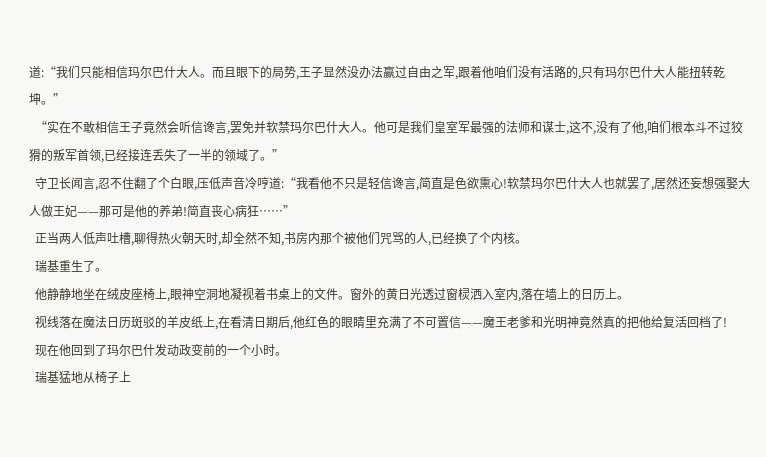道:“我们只能相信玛尔巴什大人。而且眼下的局势,王子显然没办法赢过自由之军,跟着他咱们没有活路的,只有玛尔巴什大人能扭转乾坤。”
  “实在不敢相信王子竟然会听信谗言,罢免并软禁玛尔巴什大人。他可是我们皇室军最强的法师和谋士,这不,没有了他,咱们根本斗不过狡猾的叛军首领,已经接连丢失了一半的领域了。”
  守卫长闻言,忍不住翻了个白眼,压低声音冷哼道:“我看他不只是轻信谗言,简直是色欲熏心!软禁玛尔巴什大人也就罢了,居然还妄想强娶大人做王妃——那可是他的养弟!简直丧心病狂……”
  正当两人低声吐槽,聊得热火朝天时,却全然不知,书房内那个被他们咒骂的人,已经换了个内核。
  瑞基重生了。
  他静静地坐在绒皮座椅上,眼神空洞地凝视着书桌上的文件。窗外的黄日光透过窗棂洒入室内,落在墙上的日历上。
  视线落在魔法日历斑驳的羊皮纸上,在看清日期后,他红色的眼睛里充满了不可置信——魔王老爹和光明神竟然真的把他给复活回档了!
  现在他回到了玛尔巴什发动政变前的一个小时。
  瑞基猛地从椅子上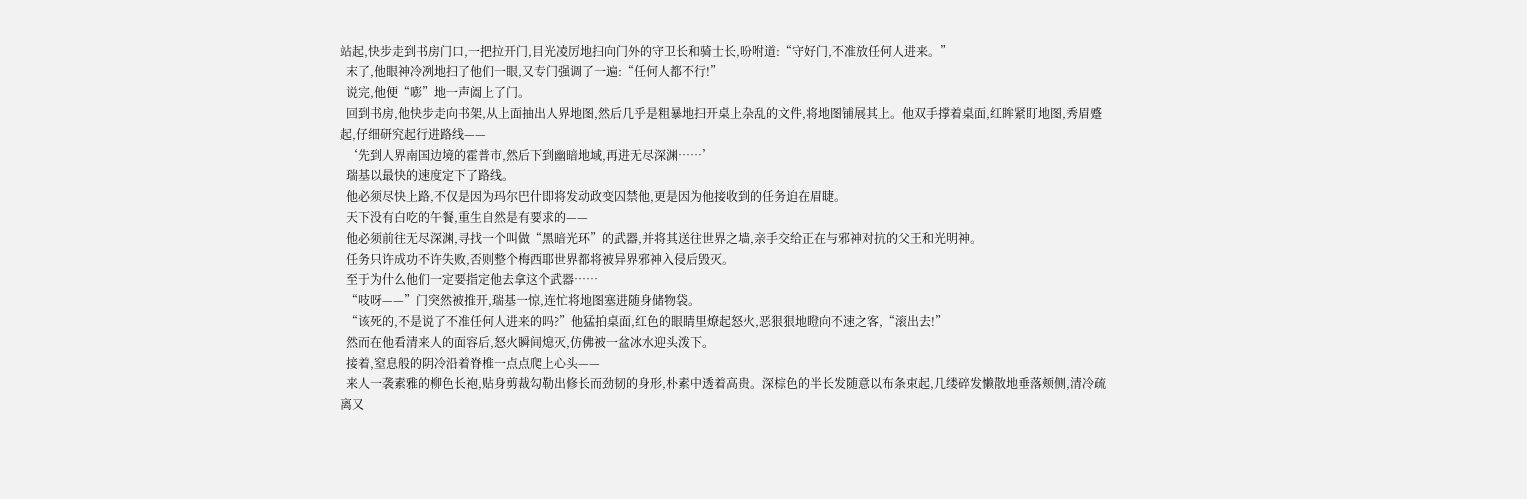站起,快步走到书房门口,一把拉开门,目光凌厉地扫向门外的守卫长和骑士长,吩咐道:“守好门,不准放任何人进来。”
  末了,他眼神冷冽地扫了他们一眼,又专门强调了一遍:“任何人都不行!”
  说完,他便“嘭”地一声阖上了门。
  回到书房,他快步走向书架,从上面抽出人界地图,然后几乎是粗暴地扫开桌上杂乱的文件,将地图铺展其上。他双手撑着桌面,红眸紧盯地图,秀眉蹙起,仔细研究起行进路线——
  ‘先到人界南国边境的霍普市,然后下到幽暗地域,再进无尽深渊……’
  瑞基以最快的速度定下了路线。
  他必须尽快上路,不仅是因为玛尔巴什即将发动政变囚禁他,更是因为他接收到的任务迫在眉睫。
  天下没有白吃的午餐,重生自然是有要求的——
  他必须前往无尽深渊,寻找一个叫做“黑暗光环”的武器,并将其送往世界之墙,亲手交给正在与邪神对抗的父王和光明神。
  任务只许成功不许失败,否则整个梅西耶世界都将被异界邪神入侵后毁灭。
  至于为什么他们一定要指定他去拿这个武器……
  “吱呀——”门突然被推开,瑞基一惊,连忙将地图塞进随身储物袋。
  “该死的,不是说了不准任何人进来的吗?”他猛拍桌面,红色的眼睛里燎起怒火,恶狠狠地瞪向不速之客,“滚出去!”
  然而在他看清来人的面容后,怒火瞬间熄灭,仿佛被一盆冰水迎头泼下。
  接着,窒息般的阴冷沿着脊椎一点点爬上心头——
  来人一袭素雅的柳色长袍,贴身剪裁勾勒出修长而劲韧的身形,朴素中透着高贵。深棕色的半长发随意以布条束起,几缕碎发懒散地垂落颊侧,清冷疏离又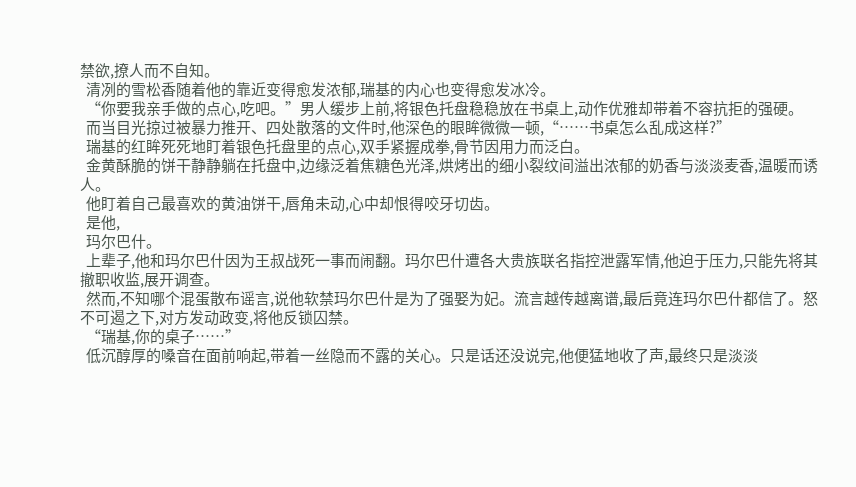禁欲,撩人而不自知。
  清冽的雪松香随着他的靠近变得愈发浓郁,瑞基的内心也变得愈发冰冷。
  “你要我亲手做的点心,吃吧。”男人缓步上前,将银色托盘稳稳放在书桌上,动作优雅却带着不容抗拒的强硬。
  而当目光掠过被暴力推开、四处散落的文件时,他深色的眼眸微微一顿,“……书桌怎么乱成这样?”
  瑞基的红眸死死地盯着银色托盘里的点心,双手紧握成拳,骨节因用力而泛白。
  金黄酥脆的饼干静静躺在托盘中,边缘泛着焦糖色光泽,烘烤出的细小裂纹间溢出浓郁的奶香与淡淡麦香,温暖而诱人。
  他盯着自己最喜欢的黄油饼干,唇角未动,心中却恨得咬牙切齿。
  是他,
  玛尔巴什。
  上辈子,他和玛尔巴什因为王叔战死一事而闹翻。玛尔巴什遭各大贵族联名指控泄露军情,他迫于压力,只能先将其撤职收监,展开调查。
  然而,不知哪个混蛋散布谣言,说他软禁玛尔巴什是为了强娶为妃。流言越传越离谱,最后竟连玛尔巴什都信了。怒不可遏之下,对方发动政变,将他反锁囚禁。
  “瑞基,你的桌子……”
  低沉醇厚的嗓音在面前响起,带着一丝隐而不露的关心。只是话还没说完,他便猛地收了声,最终只是淡淡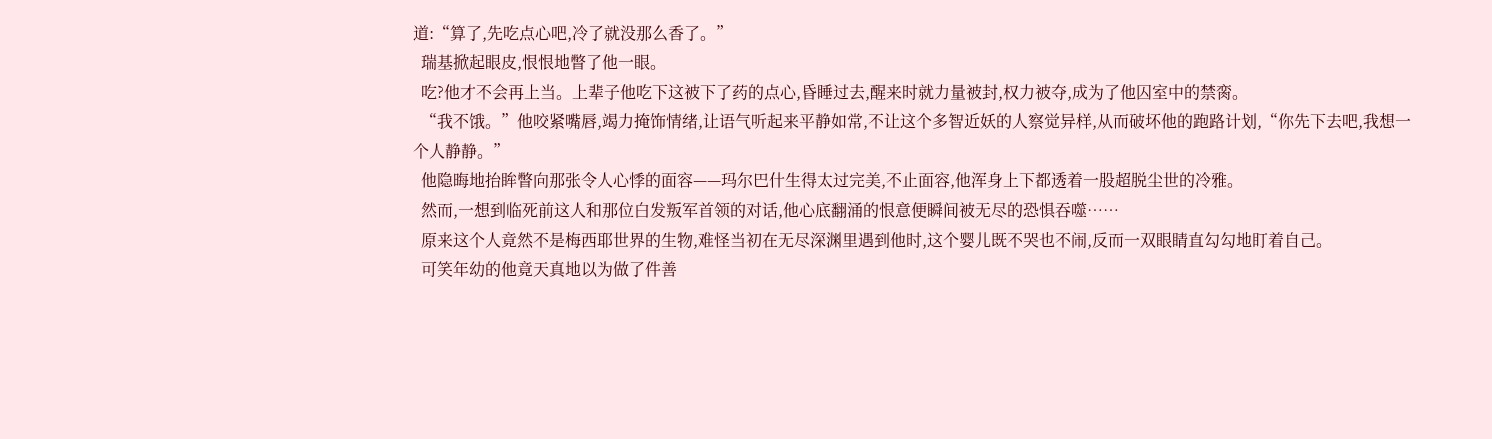道:“算了,先吃点心吧,冷了就没那么香了。”
  瑞基掀起眼皮,恨恨地瞥了他一眼。
  吃?他才不会再上当。上辈子他吃下这被下了药的点心,昏睡过去,醒来时就力量被封,权力被夺,成为了他囚室中的禁脔。
  “我不饿。”他咬紧嘴唇,竭力掩饰情绪,让语气听起来平静如常,不让这个多智近妖的人察觉异样,从而破坏他的跑路计划,“你先下去吧,我想一个人静静。”
  他隐晦地抬眸瞥向那张令人心悸的面容——玛尔巴什生得太过完美,不止面容,他浑身上下都透着一股超脱尘世的冷雅。
  然而,一想到临死前这人和那位白发叛军首领的对话,他心底翻涌的恨意便瞬间被无尽的恐惧吞噬……
  原来这个人竟然不是梅西耶世界的生物,难怪当初在无尽深渊里遇到他时,这个婴儿既不哭也不闹,反而一双眼睛直勾勾地盯着自己。
  可笑年幼的他竟天真地以为做了件善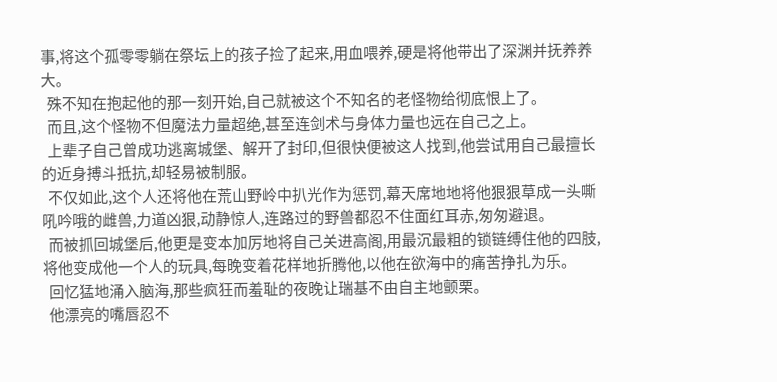事,将这个孤零零躺在祭坛上的孩子捡了起来,用血喂养,硬是将他带出了深渊并抚养养大。
  殊不知在抱起他的那一刻开始,自己就被这个不知名的老怪物给彻底恨上了。
  而且,这个怪物不但魔法力量超绝,甚至连剑术与身体力量也远在自己之上。
  上辈子自己曾成功逃离城堡、解开了封印,但很快便被这人找到,他尝试用自己最擅长的近身搏斗抵抗,却轻易被制服。
  不仅如此,这个人还将他在荒山野岭中扒光作为惩罚,幕天席地地将他狠狠草成一头嘶吼吟哦的雌兽,力道凶狠,动静惊人,连路过的野兽都忍不住面红耳赤,匆匆避退。
  而被抓回城堡后,他更是变本加厉地将自己关进高阁,用最沉最粗的锁链缚住他的四肢,将他变成他一个人的玩具,每晚变着花样地折腾他,以他在欲海中的痛苦挣扎为乐。
  回忆猛地涌入脑海,那些疯狂而羞耻的夜晚让瑞基不由自主地颤栗。
  他漂亮的嘴唇忍不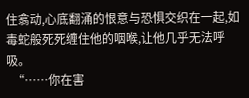住翕动,心底翻涌的恨意与恐惧交织在一起,如毒蛇般死死缠住他的咽喉,让他几乎无法呼吸。
  “……你在害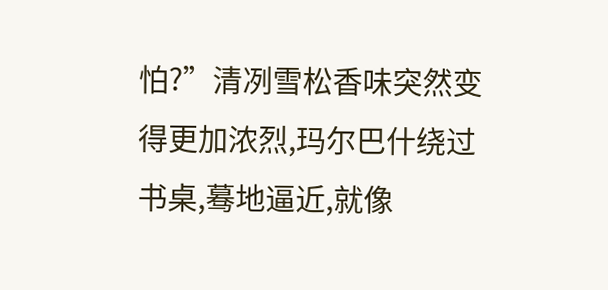怕?”清冽雪松香味突然变得更加浓烈,玛尔巴什绕过书桌,蓦地逼近,就像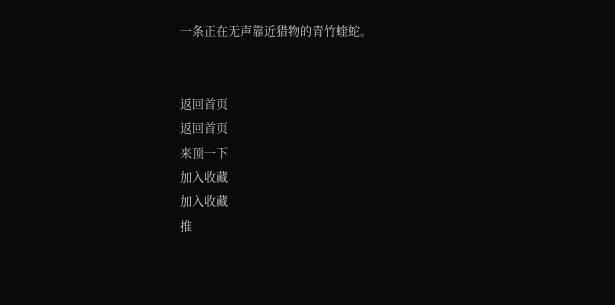一条正在无声靠近猎物的青竹蝰蛇。


返回首页
返回首页
来顶一下
加入收藏
加入收藏
推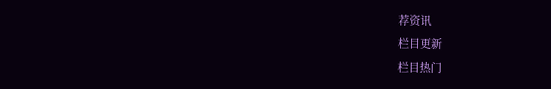荐资讯
栏目更新
栏目热门